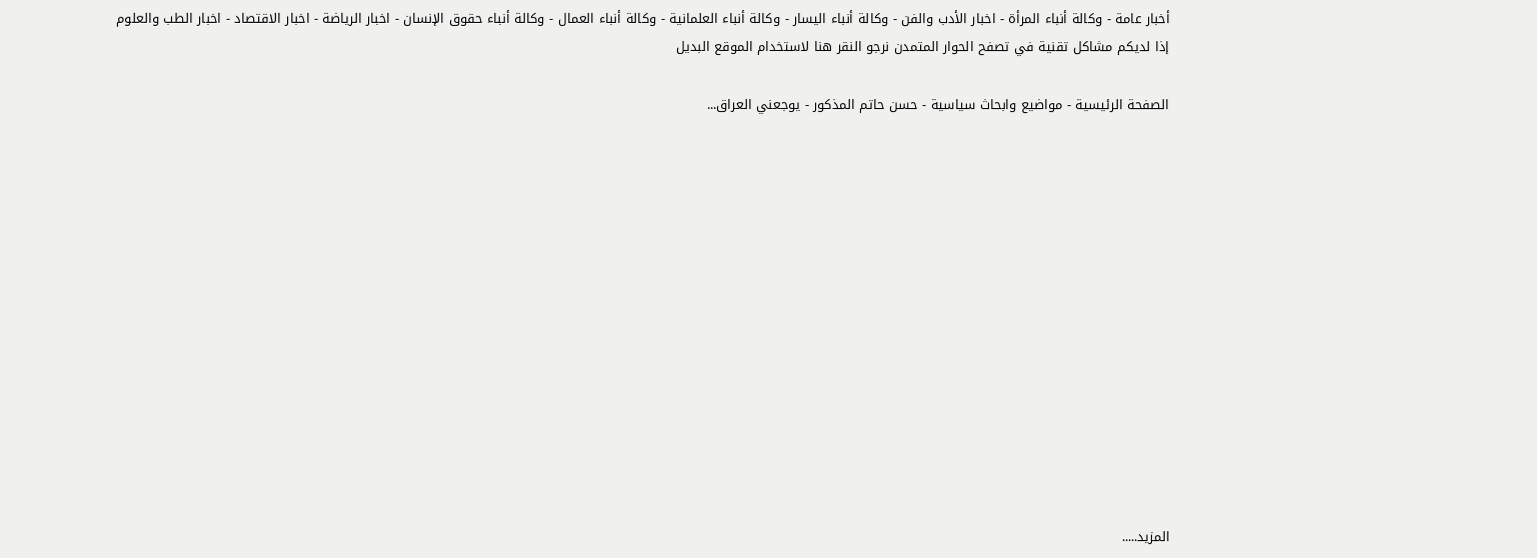أخبار عامة - وكالة أنباء المرأة - اخبار الأدب والفن - وكالة أنباء اليسار - وكالة أنباء العلمانية - وكالة أنباء العمال - وكالة أنباء حقوق الإنسان - اخبار الرياضة - اخبار الاقتصاد - اخبار الطب والعلوم
إذا لديكم مشاكل تقنية في تصفح الحوار المتمدن نرجو النقر هنا لاستخدام الموقع البديل

الصفحة الرئيسية - مواضيع وابحاث سياسية - حسن حاتم المذكور - يوجعني العراق...














المزيد.....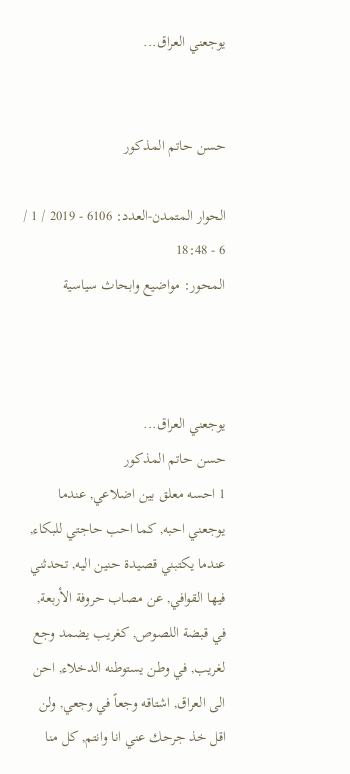يوجعني العراق...


حسن حاتم المذكور

الحوار المتمدن-العدد: 6106 - 2019 / 1 / 6 - 18:48
المحور: مواضيع وابحاث سياسية



يوجعني العراق...
حسن حاتم المذكور
1 احسه معلق بين اضلاعي, عندما يوجعني احبه, كما احب حاجتي للبكاء, عندما يكتبني قصيدة حنين اليه, تحدثني فيها القوافي, عن مصاب حروفة الأربعة, في قبضة اللصوص, كغريب يضمد وجع لغريب, في وطن يستوطنه الدخلاء, احن الى العراق, اشتاقه وجعاً في وجعي, ولن اقل خذ جرحك عني انا وانتم, كل منا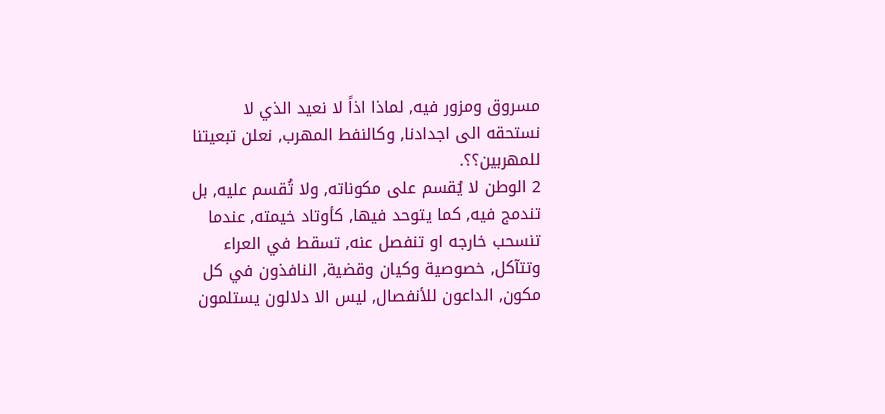مسروق ومزور فيه, لماذا اذاً لا نعيد الذي لا نستحقه الى اجدادنا, وكالنفط المهرب, نعلن تبعيتنا للمهربين؟؟.
2 الوطن لا يُقسم على مكوناته, ولا تُقسم عليه, بل تندمج فيه, كما يتوحد فيها, كأوتاد خيمته, عندما تنسحب خارجه او تنفصل عنه, تسقط في العراء وتتآكل, خصوصية وكيان وقضية, النافذون في كل مكون, الداعون للأنفصال, ليس الا دلالون يستلمون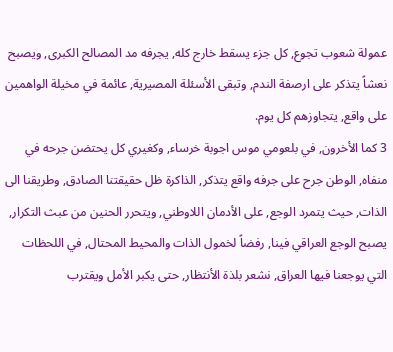عمولة شعوب تجوع, كل جزء يسقط خارج كله, يجرفه مد المصالح الكبرى, ويصبح نعشاً يتذكر على ارصفة الندم, وتبقى الأسئلة المصيرية, عائمة في مخيلة الواهمين على واقع, يتجاوزهم كل يوم.
3 كما الأخرون, في بلعومي موس اجوبة خرساء, وكغيري كل يحتضن جرحه في منفاه, الوطن جرح على جرفه واقع يتذكر, الذاكرة ظل حقيقتنا الصادق, وطريقنا الى الذات, حيث يتمرد الوجع, على الأدمان اللاوطني, ويتحرر الحنين من عبث التكرار, يصبح الوجع العراقي فينا, رفضاً لخمول الذات والمحيط المحتال, في اللحظات التي يوجعنا فيها العراق, نشعر بلذة الأنتظار, حتى يكبر الأمل ويقترب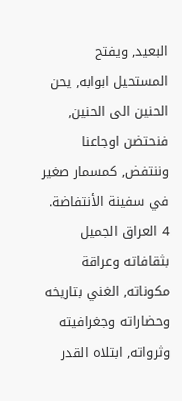البعيد, ويفتح المستحيل ابوابه, يحن الحنين الى الحنين, فنحتضن اوجاعنا وننتفض, كمسمار صغير في سفينة الأنتفاضة.
4 العراق الجميل بثقافاته وعراقة مكوناته, الغني بتاريخه وحضاراته وجغرافيته وثرواته, ابتلاه القدر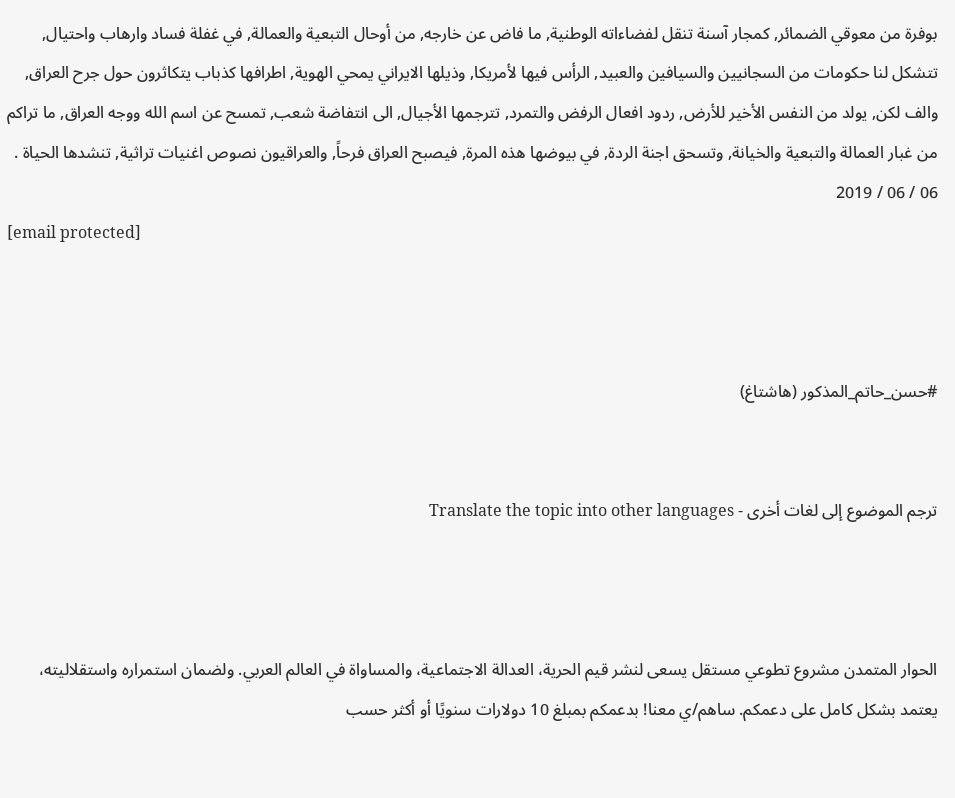بوفرة من معوقي الضمائر, كمجار آسنة تنقل لفضاءاته الوطنية, ما فاض عن خارجه, من أوحال التبعية والعمالة, في غفلة فساد وارهاب واحتيال, تتشكل لنا حكومات من السجانيين والسيافين والعبيد, الرأس فيها لأمريكا, وذيلها الايراني يمحي الهوية, اطرافها كذباب يتكاثرون حول جرح العراق, والف لكن, يولد من النفس الأخير للأرض, ردود افعال الرفض والتمرد, تترجمها الأجيال, الى انتفاضة شعب, تمسح عن اسم الله ووجه العراق, ما تراكم من غبار العمالة والتبعية والخيانة, وتسحق اجنة الردة, في بيوضها هذه المرة, فيصبح العراق فرحاً, والعراقيون نصوص اغنيات تراثية, تنشدها الحياة .
06 / 06 / 2019
[email protected]



#حسن_حاتم_المذكور (هاشتاغ)


ترجم الموضوع إلى لغات أخرى - Translate the topic into other languages



الحوار المتمدن مشروع تطوعي مستقل يسعى لنشر قيم الحرية، العدالة الاجتماعية، والمساواة في العالم العربي. ولضمان استمراره واستقلاليته، يعتمد بشكل كامل على دعمكم. ساهم/ي معنا! بدعمكم بمبلغ 10 دولارات سنويًا أو أكثر حسب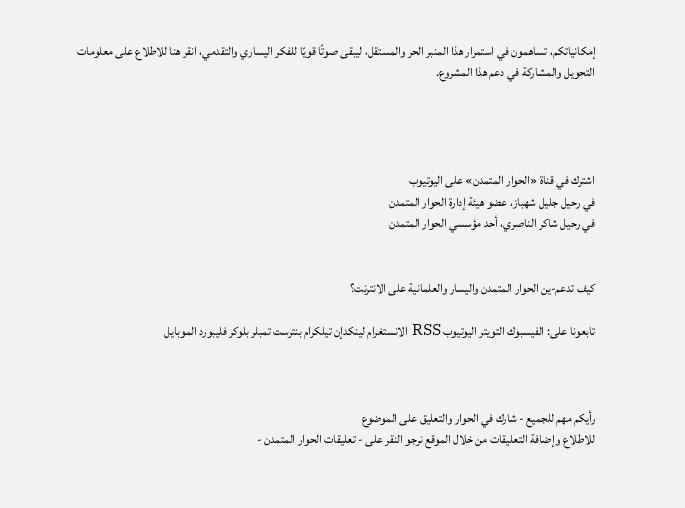إمكانياتكم، تساهمون في استمرار هذا المنبر الحر والمستقل، ليبقى صوتًا قويًا للفكر اليساري والتقدمي، انقر هنا للاطلاع على معلومات التحويل والمشاركة في دعم هذا المشروع.




اشترك في قناة «الحوار المتمدن» على اليوتيوب
في رحيل جليل شهباز، عضو هيئة إدارة الحوار المتمدن
في رحيل شاكر الناصري، أحد مؤسسي الحوار المتمدن


كيف تدعم-ين الحوار المتمدن واليسار والعلمانية على الانترنت؟

تابعونا على: الفيسبوك التويتر اليوتيوب RSS الانستغرام لينكدإن تيلكرام بنترست تمبلر بلوكر فليبورد الموبايل



رأيكم مهم للجميع - شارك في الحوار والتعليق على الموضوع
للاطلاع وإضافة التعليقات من خلال الموقع نرجو النقر على - تعليقات الحوار المتمدن -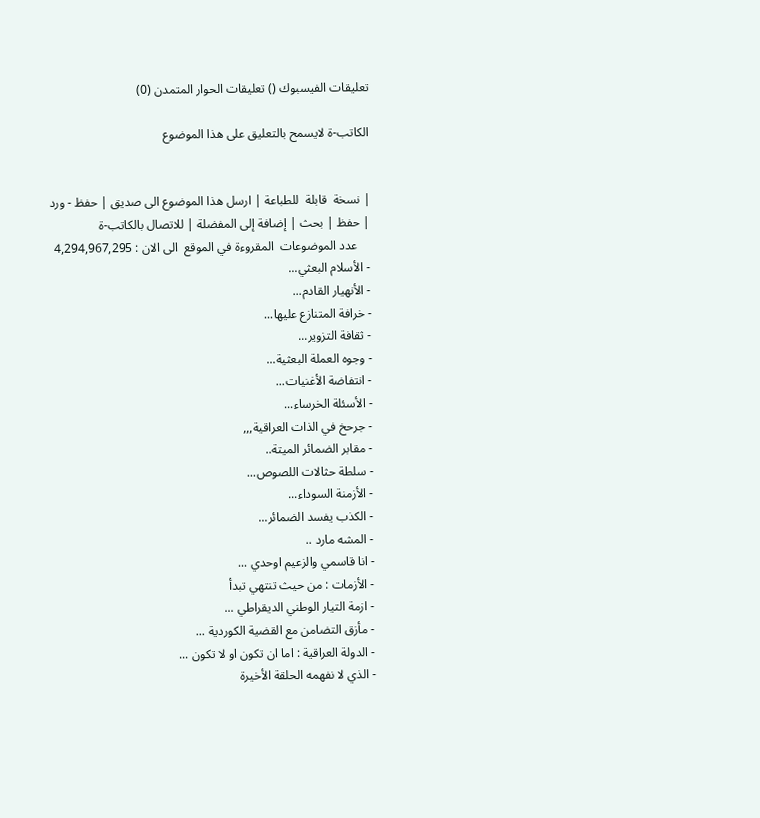تعليقات الفيسبوك () تعليقات الحوار المتمدن (0)

الكاتب-ة لايسمح بالتعليق على هذا الموضوع


| نسخة  قابلة  للطباعة | ارسل هذا الموضوع الى صديق | حفظ - ورد
| حفظ | بحث | إضافة إلى المفضلة | للاتصال بالكاتب-ة
    عدد الموضوعات  المقروءة في الموقع  الى الان : 4,294,967,295
- الأسلام البعثي...
- الأنهيار القادم...
- خرافة المتنازع عليها...
- ثقافة التزوير...
- وجوه العملة البعثية...
- انتفاضة الأغنيات...
- الأسئلة الخرساء...
- جرحخ في الذات العراقية,,,
- مقابر الضمائر الميتة..
- سلطة حثالات اللصوص...
- الأزمنة السوداء...
- الكذب يفسد الضمائر...
- المشه مارد ..
- انا قاسمي والزعيم اوحدي ...
- الأزمات : من حيث تنتهي تبدأ
- ازمة التيار الوطني الديقراطي ...
- مأزق التضامن مع القضية الكوردية ...
- الدولة العراقية : اما ان تكون او لا تكون ...
- الذي لا نفهمه الحلقة الأخيرة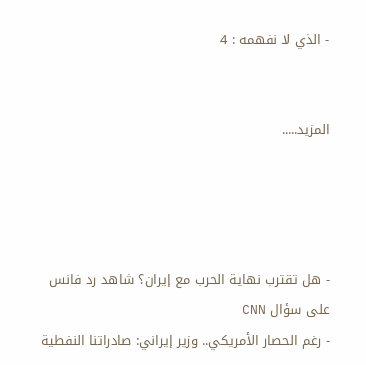- الذي لا نفهمه : 4


المزيد.....




- هل تقترب نهاية الحرب مع إيران؟ شاهد رد فانس على سؤال CNN
- رغم الحصار الأمريكي.. وزير إيراني: صادراتنا النفطية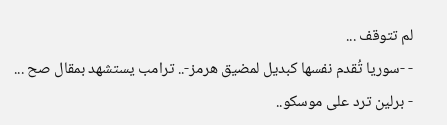لم تتوقف ...
- -سوريا تُقدم نفسها كبديل لمضيق هرمز-.. ترامب يستشهد بمقال صح ...
- برلين ترد على موسكو..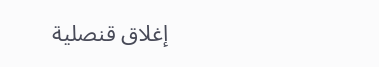إغلاق قنصلية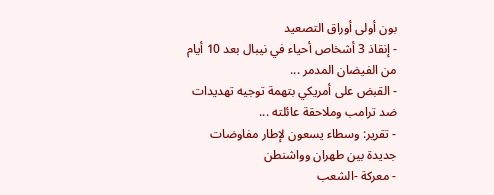بون أولى أوراق التصعيد
- إنقاذ 3 أشخاص أحياء في نيبال بعد 10 أيام من الفيضان المدمر ...
- القبض على أمريكي بتهمة توجيه تهديدات ضد ترامب وملاحقة عائلته ...
- تقرير: وسطاء يسعون لإطار مفاوضات جديدة بين طهران وواشنطن
- معركة -الشعب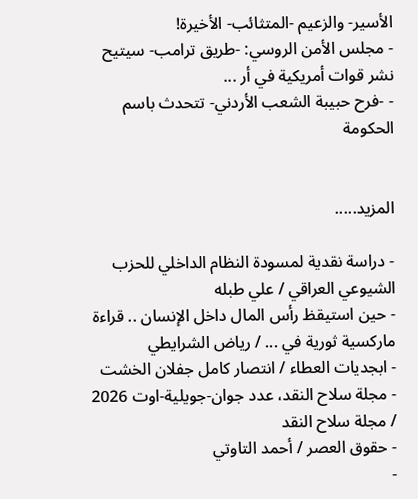الأسير- والزعيم -المتثائب- الأخيرة!
- مجلس الأمن الروسي: -طريق ترامب- سيتيح نشر قوات أمريكية في أر ...
- -فرح حبيبة الشعب الأردني- تتحدث باسم الحكومة


المزيد.....

- دراسة نقدية لمسودة النظام الداخلي للحزب الشيوعي العراقي / علي طبله
- حين استيقظ رأس المال داخل الإنسان .. قراءة ماركسية ثورية في ... / رياض الشرايطي
- ابجديات العطاء / انتصار كامل جفلان الخشت
- مجلة سلاح النقد، عدد جوان-جويلية-اوت 2026 / مجلة سلاح النقد
- حقوق العصر / أحمد التاوتي
-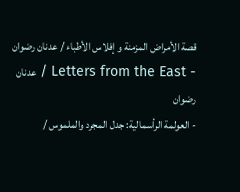قصة الأمراض المزمنة و إفلاس الأطباء / عدنان رضوان
- Letters from the East / عدنان رضوان
- العولمة الرأسمالية: جدل المجرد والملموس /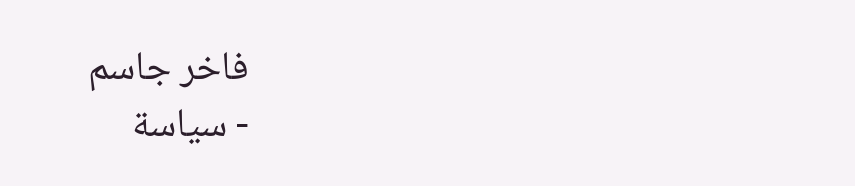فاخر جاسم
- سياسة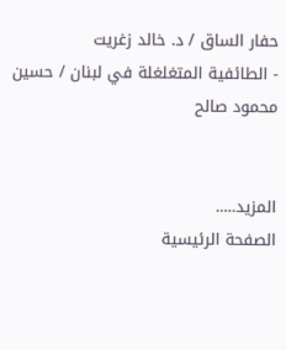حفار الساق / د. خالد زغريت
- الطائفية المتغلغلة في لبنان / حسين محمود صالح


المزيد.....
الصفحة الرئيسية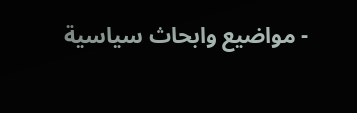- مواضيع وابحاث سياسية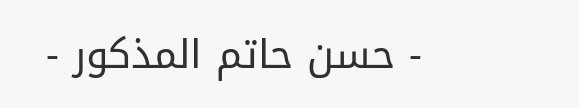- حسن حاتم المذكور -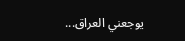يوجعني العراق...